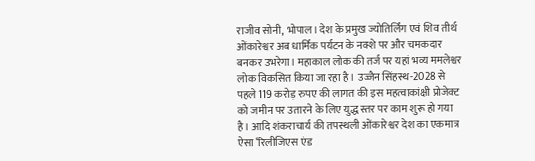राजीव सोनी, भोपाल। देश के प्रमुख ज्योतिर्लिंग एवं शिव तीर्थ ओंकारेश्वर अब धार्मिक पर्यटन के नक्शे पर और चमकदार बनकर उभरेगा। महाकाल लोक की तर्ज पर यहां भव्य ममलेश्वर लोक विकसित किया जा रहा है। उज्जैन सिंहस्थ-2028 से पहले 119 करोड़ रुपए की लागत की इस महत्वाकांक्षी प्रोजेक्ट को जमीन पर उतारने के लिए युद्ध स्तर पर काम शुरू हो गया है। आदि शंकराचार्य की तपस्थली ओंकारेश्वर देश का एकमात्र ऐसा ‘रिलीजिएस एंड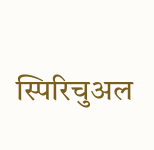स्पिरिचुअल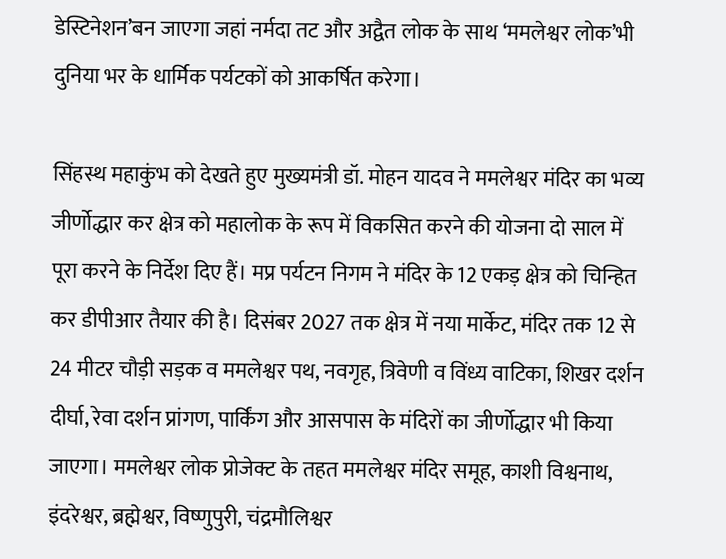डेस्टिनेशन’बन जाएगा जहां नर्मदा तट और अद्वैत लोक के साथ ‘ममलेश्वर लोक’भी दुनिया भर के धार्मिक पर्यटकों को आकर्षित करेगा।

सिंहस्थ महाकुंभ को देखते हुए मुख्यमंत्री डॉ. मोहन यादव ने ममलेश्वर मंदिर का भव्य जीर्णोद्धार कर क्षेत्र को महालोक के रूप में विकसित करने की योजना दो साल में पूरा करने के निर्देश दिए हैं। मप्र पर्यटन निगम ने मंदिर के 12 एकड़ क्षेत्र को चिन्हित कर डीपीआर तैयार की है। दिसंबर 2027 तक क्षेत्र में नया मार्केट, मंदिर तक 12 से 24 मीटर चौड़ी सड़क व ममलेश्वर पथ, नवगृह, त्रिवेणी व विंध्य वाटिका, शिखर दर्शन दीर्घा, रेवा दर्शन प्रांगण, पार्किंग और आसपास के मंदिरों का जीर्णोद्धार भी किया जाएगा। ममलेश्वर लोक प्रोजेक्ट के तहत ममलेश्वर मंदिर समूह, काशी विश्वनाथ, इंदरेश्वर, ब्रह्मेश्वर, विष्णुपुरी, चंद्रमौलिश्वर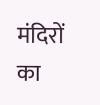मंदिरों का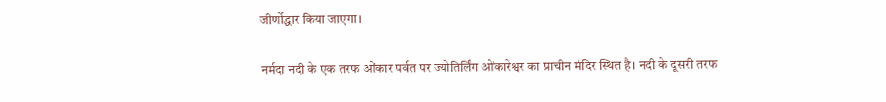जीर्णोद्धार किया जाएगा।

नर्मदा नदी के एक तरफ ओंकार पर्वत पर ज्योतिर्लिंग ओंकारेश्वर का प्राचीन मंदिर स्थित है। नदी के दूसरी तरफ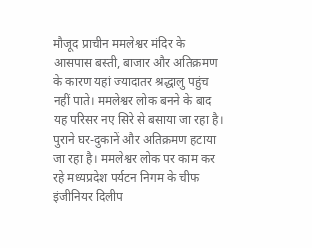मौजूद प्राचीन ममलेश्वर मंदिर के आसपास बस्ती, बाजार और अतिक्रमण के कारण यहां ज्यादातर श्रद्धालु पहुंच नहीं पाते। ममलेश्वर लोक बनने के बाद यह परिसर नए सिरे से बसाया जा रहा है। पुराने घर-दुकानें और अतिक्रमण हटाया जा रहा है। ममलेश्वर लोक पर काम कर रहे मध्यप्रदेश पर्यटन निगम के चीफ इंजीनियर दिलीप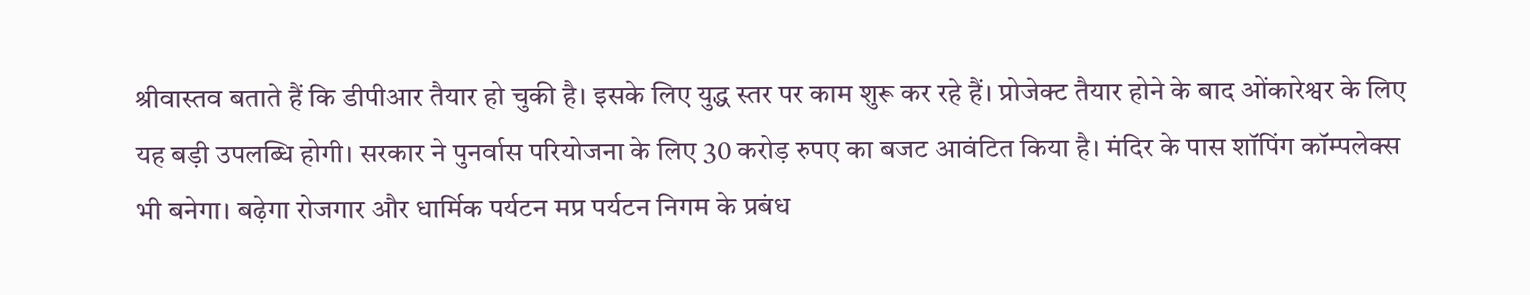श्रीवास्तव बताते हैं कि डीपीआर तैयार हो चुकी है। इसके लिए युद्ध स्तर पर काम शुरू कर रहे हैं। प्रोजेक्ट तैयार होने के बाद ओंकारेश्वर के लिए यह बड़ी उपलब्धि होगी। सरकार ने पुनर्वास परियोजना के लिए 30 करोड़ रुपए का बजट आवंटित किया है। मंदिर के पास शॉपिंग कॉम्पलेक्स भी बनेगा। बढ़ेगा रोजगार और धार्मिक पर्यटन मप्र पर्यटन निगम के प्रबंध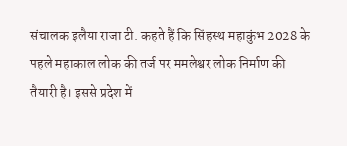संचालक इलैया राजा टी. कहते हैं कि सिंहस्थ महाकुंभ 2028 के पहले महाकाल लोक की तर्ज पर ममलेश्वर लोक निर्माण की तैयारी है। इससे प्रदेश में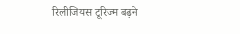रिलीजियस टूरिज्म बढ़ने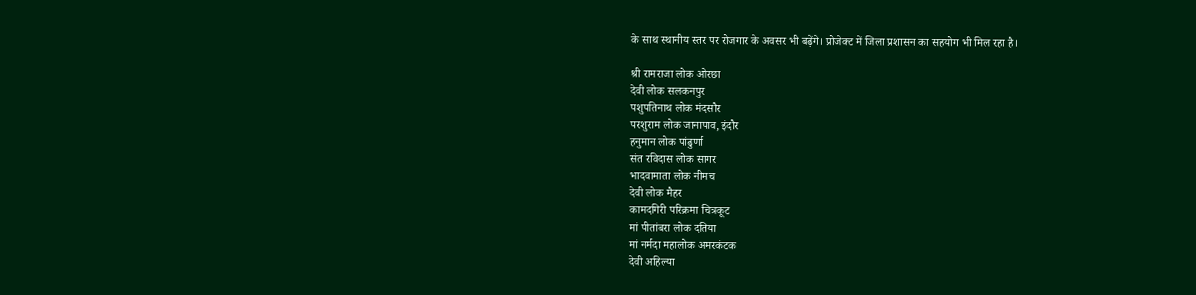के साथ स्थानीय स्तर पर रोजगार के अवसर भी बढ़ेंगे। प्रोजेक्ट में जिला प्रशासन का सहयोग भी मिल रहा है।

श्री रामराजा लोक ओरछा
देवी लोक सलकनपुर
पशुपतिनाथ लोक मंदसौर
परशुराम लोक जानापाव, इंदौर
हनुमान लोक पांढुर्णा
संत रविदास लोक सागर
भादवामाता लोक नीमच
देवी लोक मैहर
कामदगिरी परिक्रमा चित्रकूट
मां पीतांबरा लोक दतिया
मां नर्मदा महालोक अमरकंटक
देवी अहिल्या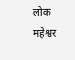लोक महेश्वर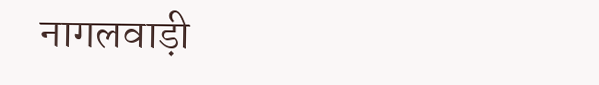नागलवाड़ी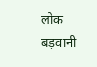लोक बड़वानी